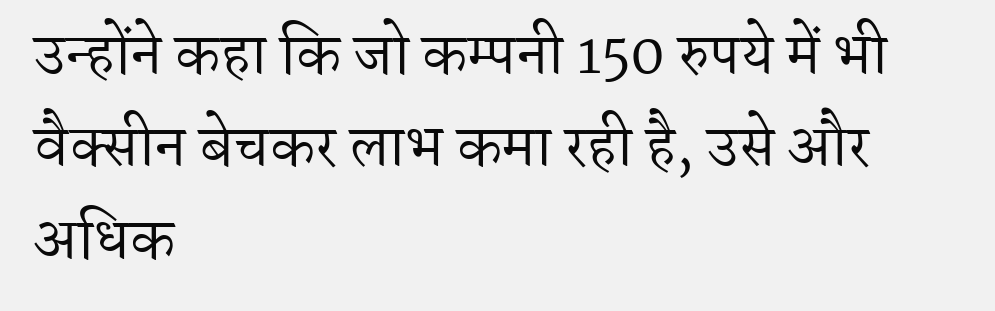उन्होंने कहा कि जो कम्पनी 150 रुपये में भी वैक्सीन बेचकर लाभ कमा रही है, उसे और अधिक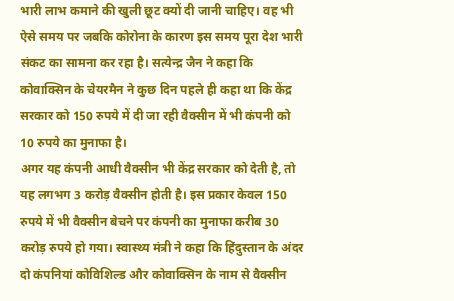भारी लाभ कमाने की खुली छूट क्यों दी जानी चाहिए। वह भी ऐसे समय पर जबकि कोरोना के कारण इस समय पूरा देश भारी संकट का सामना कर रहा है। सत्येन्द्र जैन ने कहा कि कोवाक्सिन के चेयरमैन ने कुछ दिन पहले ही कहा था कि केंद्र सरकार को 150 रुपये में दी जा रही वैक्सीन में भी कंपनी को 10 रुपये का मुनाफा है।
अगर यह कंपनी आधी वैक्सीन भी केंद्र सरकार को देती है, तो यह लगभग 3 करोड़ वैक्सीन होती है। इस प्रकार केवल 150 रुपये में भी वैक्सीन बेचने पर कंपनी का मुनाफा करीब 30 करोड़ रुपये हो गया। स्वास्थ्य मंत्री ने कहा कि हिंदुस्तान के अंदर दो कंपनियां कोविशिल्ड और कोवाक्सिन के नाम से वैक्सीन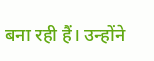बना रही हैं। उन्होंने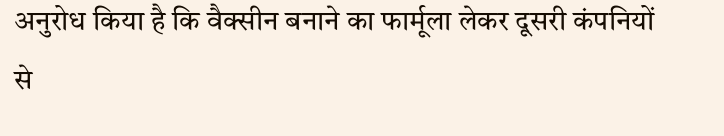अनुरोध किया है कि वैक्सीन बनाने का फार्मूला लेकर दूसरी कंपनियों से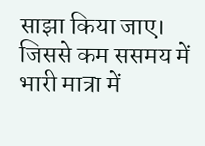साझा किया जाए। जिससे कम ससमय में भारी मात्रा में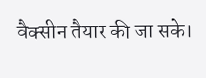वैक्सीन तैयार की जा सके।